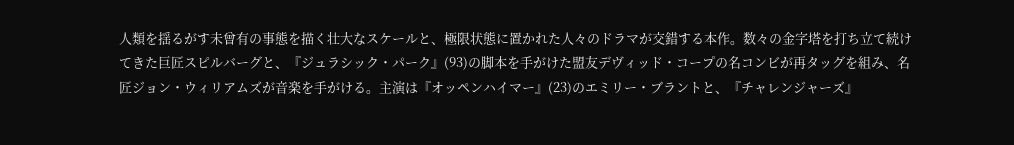人類を揺るがす未曾有の事態を描く壮大なスケールと、極限状態に置かれた人々のドラマが交錯する本作。数々の金字塔を打ち立て続けてきた巨匠スピルバーグと、『ジュラシック・パーク』(93)の脚本を手がけた盟友デヴィッド・コープの名コンビが再タッグを組み、名匠ジョン・ウィリアムズが音楽を手がける。主演は『オッペンハイマー』(23)のエミリー・ブラントと、『チャレンジャーズ』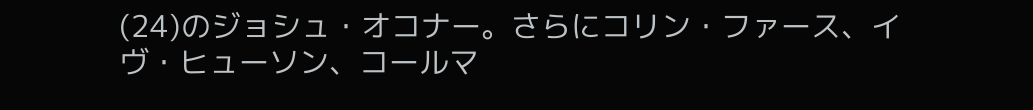(24)のジョシュ・オコナー。さらにコリン・ファース、イヴ・ヒューソン、コールマ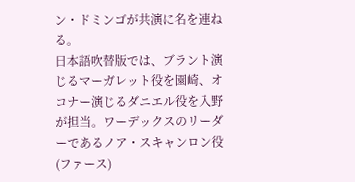ン・ドミンゴが共演に名を連ねる。
日本語吹替版では、ブラント演じるマーガレット役を園崎、オコナー演じるダニエル役を入野が担当。ワーデックスのリーダーであるノア・スキャンロン役(ファース)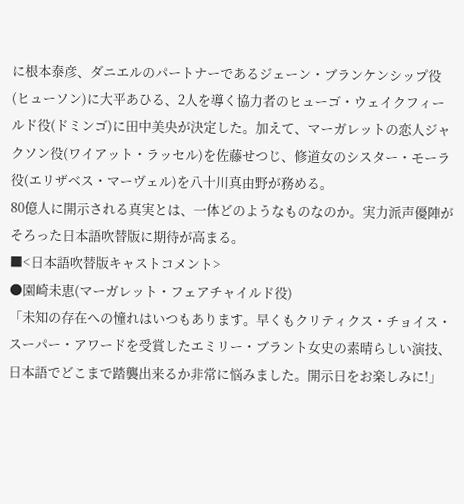に根本泰彦、ダニエルのパートナーであるジェーン・ブランケンシップ役(ヒューソン)に大平あひる、2人を導く協力者のヒューゴ・ウェイクフィールド役(ドミンゴ)に田中美央が決定した。加えて、マーガレットの恋人ジャクソン役(ワイアット・ラッセル)を佐藤せつじ、修道女のシスター・モーラ役(エリザベス・マーヴェル)を八十川真由野が務める。
80億人に開示される真実とは、一体どのようなものなのか。実力派声優陣がそろった日本語吹替版に期待が高まる。
■<日本語吹替版キャストコメント>
●園崎未恵(マーガレット・フェアチャイルド役)
「未知の存在への憧れはいつもあります。早くもクリティクス・チョイス・スーパー・アワードを受賞したエミリー・ブラント女史の素晴らしい演技、日本語でどこまで踏襲出来るか非常に悩みました。開示日をお楽しみに!」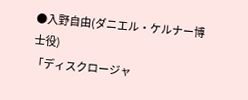●入野自由(ダニエル・ケルナー博士役)
「ディスクロージャ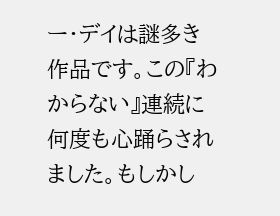ー・デイは謎多き作品です。この『わからない』連続に何度も心踊らされました。もしかし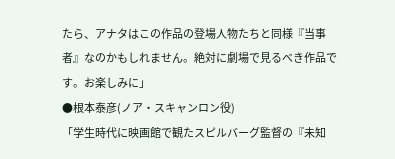たら、アナタはこの作品の登場人物たちと同様『当事者』なのかもしれません。絶対に劇場で見るべき作品です。お楽しみに」
●根本泰彦(ノア・スキャンロン役)
「学生時代に映画館で観たスピルバーグ監督の『未知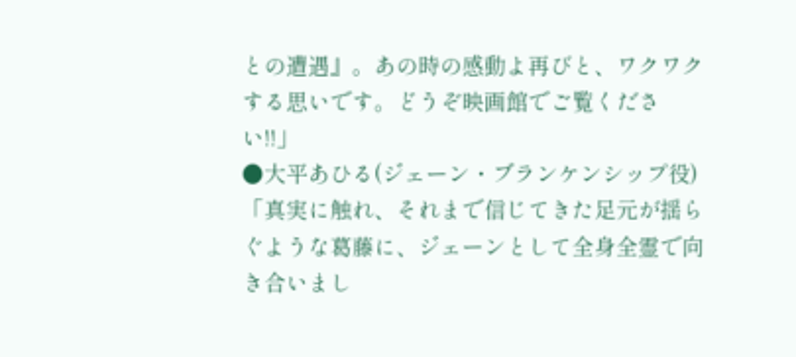との遭遇』。あの時の感動よ再びと、ワクワクする思いです。どうぞ映画館でご覧ください!!」
●大平あひる(ジェーン・ブランケンシップ役)
「真実に触れ、それまで信じてきた足元が揺らぐような葛藤に、ジェーンとして全身全霊で向き合いまし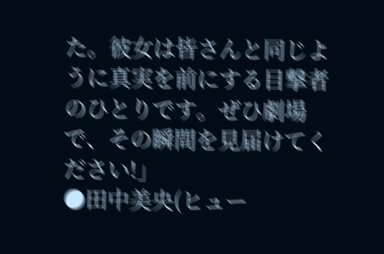た。彼女は皆さんと同じように真実を前にする目撃者のひとりです。ぜひ劇場で、その瞬間を見届けてください!」
●田中美央(ヒュー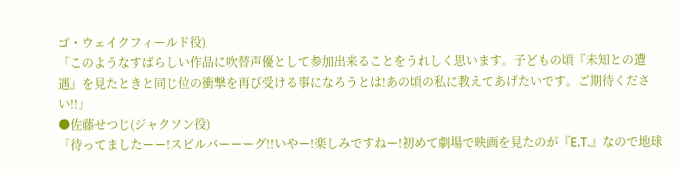ゴ・ウェイクフィールド役)
「このようなすばらしい作品に吹替声優として参加出来ることをうれしく思います。子どもの頃『未知との遭遇』を見たときと同じ位の衝撃を再び受ける事になろうとは!あの頃の私に教えてあげたいです。ご期待ください!!」
●佐藤せつじ(ジャクソン役)
「待ってましたーー!スピルバーーーグ!!いやー!楽しみですねー!初めて劇場で映画を見たのが『E.T.』なので地球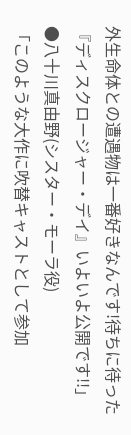外生命体との遭遇物は一番好きなんです!待ちに待った『ディスクロージャー・デイ』いよいよ公開です!!」
●八十川真由野(シスター・モーラ役)
「このような大作に吹替キャストとして参加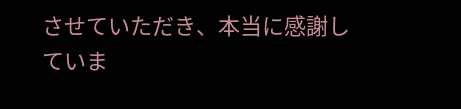させていただき、本当に感謝していま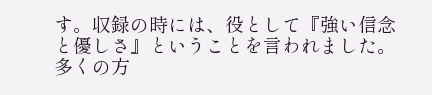す。収録の時には、役として『強い信念と優しさ』ということを言われました。多くの方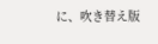に、吹き替え版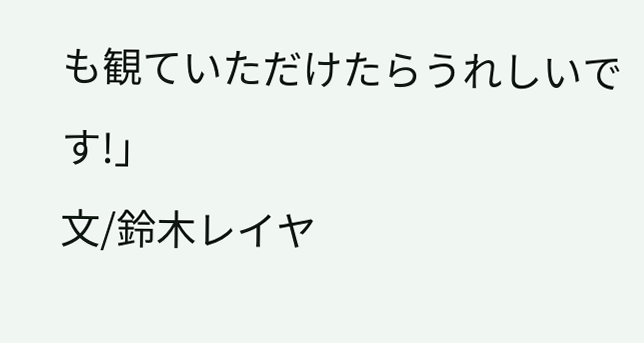も観ていただけたらうれしいです!」
文/鈴木レイヤ